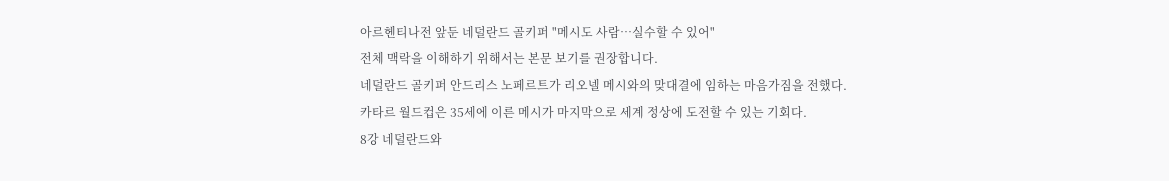아르헨티나전 앞둔 네덜란드 골키퍼 "메시도 사람…실수할 수 있어"
전체 맥락을 이해하기 위해서는 본문 보기를 권장합니다.
네덜란드 골키퍼 안드리스 노페르트가 리오넬 메시와의 맞대결에 임하는 마음가짐을 전했다.
카타르 월드컵은 35세에 이른 메시가 마지막으로 세계 정상에 도전할 수 있는 기회다.
8강 네덜란드와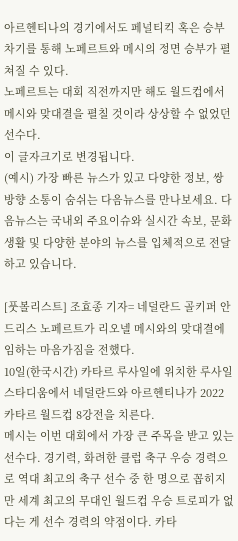아르헨티나의 경기에서도 페널티킥 혹은 승부차기를 통해 노페르트와 메시의 정면 승부가 펼쳐질 수 있다.
노페르트는 대회 직전까지만 해도 월드컵에서 메시와 맞대결을 펼칠 것이라 상상할 수 없었던 선수다.
이 글자크기로 변경됩니다.
(예시) 가장 빠른 뉴스가 있고 다양한 정보, 쌍방향 소통이 숨쉬는 다음뉴스를 만나보세요. 다음뉴스는 국내외 주요이슈와 실시간 속보, 문화생활 및 다양한 분야의 뉴스를 입체적으로 전달하고 있습니다.

[풋볼리스트] 조효종 기자= 네덜란드 골키퍼 안드리스 노페르트가 리오넬 메시와의 맞대결에 임하는 마음가짐을 전했다.
10일(한국시간) 카타르 루사일에 위치한 루사일 스타디움에서 네덜란드와 아르헨티나가 2022 카타르 월드컵 8강전을 치른다.
메시는 이번 대회에서 가장 큰 주목을 받고 있는 선수다. 경기력, 화려한 클럽 축구 우승 경력으로 역대 최고의 축구 선수 중 한 명으로 꼽히지만 세계 최고의 무대인 월드컵 우승 트로피가 없다는 게 선수 경력의 약점이다. 카타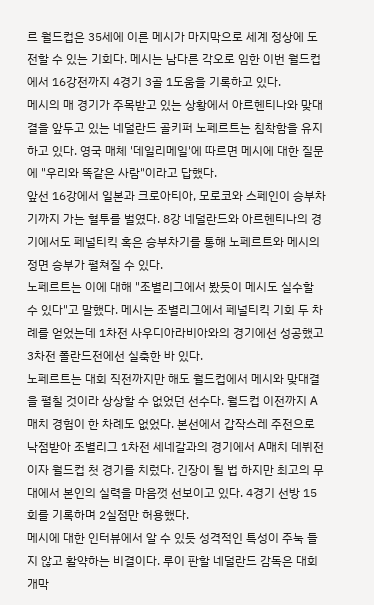르 월드컵은 35세에 이른 메시가 마지막으로 세계 정상에 도전할 수 있는 기회다. 메시는 남다른 각오로 임한 이번 월드컵에서 16강전까지 4경기 3골 1도움을 기록하고 있다.
메시의 매 경기가 주목받고 있는 상황에서 아르헨티나와 맞대결을 앞두고 있는 네덜란드 골키퍼 노페르트는 침착함을 유지하고 있다. 영국 매체 '데일리메일'에 따르면 메시에 대한 질문에 "우리와 똑같은 사람"이라고 답했다.
앞선 16강에서 일본과 크로아티아, 모로코와 스페인이 승부차기까지 가는 혈투를 벌였다. 8강 네덜란드와 아르헨티나의 경기에서도 페널티킥 혹은 승부차기를 통해 노페르트와 메시의 정면 승부가 펼쳐질 수 있다.
노페르트는 이에 대해 "조별리그에서 봤듯이 메시도 실수할 수 있다"고 말했다. 메시는 조별리그에서 페널티킥 기회 두 차례를 얻었는데 1차전 사우디아라비아와의 경기에선 성공했고 3차전 폴란드전에선 실축한 바 있다.
노페르트는 대회 직전까지만 해도 월드컵에서 메시와 맞대결을 펼칠 것이라 상상할 수 없었던 선수다. 월드컵 이전까지 A매치 경험이 한 차례도 없었다. 본선에서 갑작스레 주전으로 낙점받아 조별리그 1차전 세네갈과의 경기에서 A매치 데뷔전이자 월드컵 첫 경기를 치렀다. 긴장이 될 법 하지만 최고의 무대에서 본인의 실력을 마음껏 선보이고 있다. 4경기 선방 15회를 기록하며 2실점만 허용했다.
메시에 대한 인터뷰에서 알 수 있듯 성격적인 특성이 주눅 들지 않고 활약하는 비결이다. 루이 판할 네덜란드 감독은 대회 개막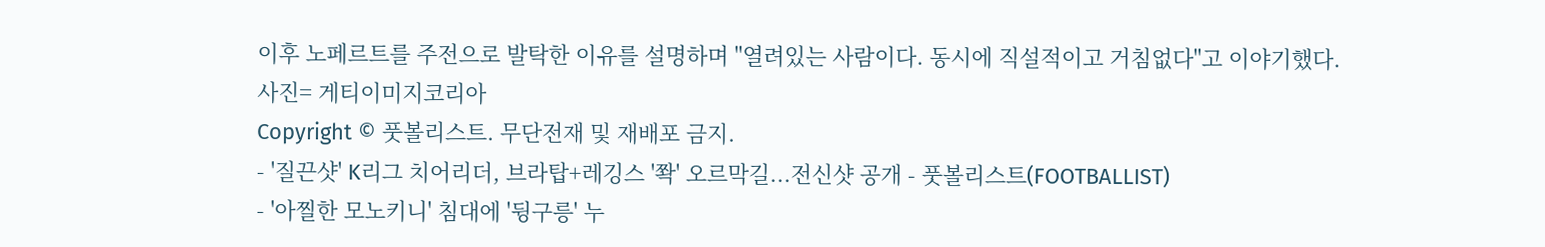이후 노페르트를 주전으로 발탁한 이유를 설명하며 "열려있는 사람이다. 동시에 직설적이고 거침없다"고 이야기했다.
사진= 게티이미지코리아
Copyright © 풋볼리스트. 무단전재 및 재배포 금지.
- '질끈샷' K리그 치어리더, 브라탑+레깅스 '쫙' 오르막길...전신샷 공개 - 풋볼리스트(FOOTBALLIST)
- '아찔한 모노키니' 침대에 '뒹구릉' 누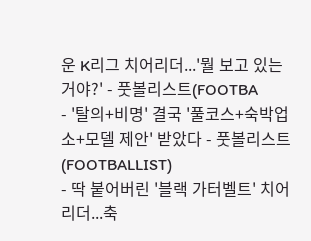운 K리그 치어리더...'뭘 보고 있는거야?' - 풋볼리스트(FOOTBA
- '탈의+비명' 결국 '풀코스+숙박업소+모델 제안' 받았다 - 풋볼리스트(FOOTBALLIST)
- 딱 붙어버린 '블랙 가터벨트' 치어리더...축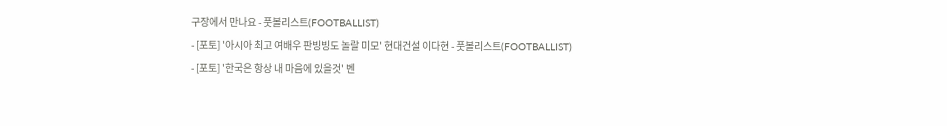구장에서 만나요 - 풋볼리스트(FOOTBALLIST)
- [포토] '아시아 최고 여배우 판빙빙도 놀랄 미모' 현대건설 이다현 - 풋볼리스트(FOOTBALLIST)
- [포토] '한국은 항상 내 마음에 있을것' 벤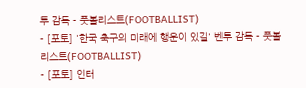투 감독 - 풋볼리스트(FOOTBALLIST)
- [포토] '한국 축구의 미래에 행운이 있길' 벤투 감독 - 풋볼리스트(FOOTBALLIST)
- [포토] 인터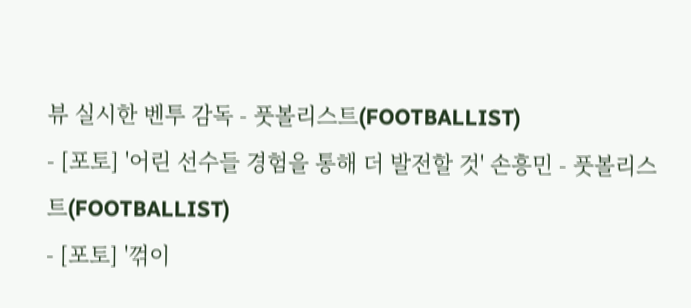뷰 실시한 벤투 감독 - 풋볼리스트(FOOTBALLIST)
- [포토] '어린 선수들 경험을 통해 더 발전할 것' 손흥민 - 풋볼리스트(FOOTBALLIST)
- [포토] '꺾이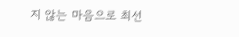지 않는 마음으로 최선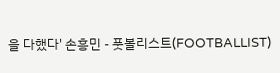을 다했다' 손흥민 - 풋볼리스트(FOOTBALLIST)